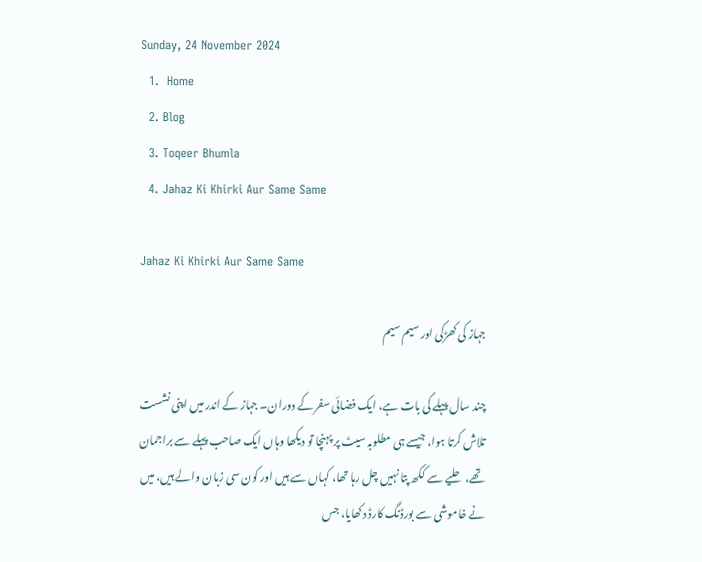Sunday, 24 November 2024
  1.  Home
  2. Blog
  3. Toqeer Bhumla
  4. Jahaz Ki Khirki Aur Same Same

Jahaz Ki Khirki Aur Same Same

جہاز کی کھڑکی اور سیم سیم

چند سال پہلے کی بات ہے، ایک فضائی سفر کے دوران۔ جہاز کے اندر میں اپنی نشست تلاش کرتا ہوا، جیسے ہی مطلوبہ سیٹ پر پہنچا تو دیکھا وہاں ایک صاحب پہلے سے براجمان تھے، حلیے سے ککھ پتا نہیں چل رہا تھا، کہاں سے ہیں اور کون سی زبان والے ہیں، میں نے خاموشی سے بورڈنگ کارڈ دکھایا، جس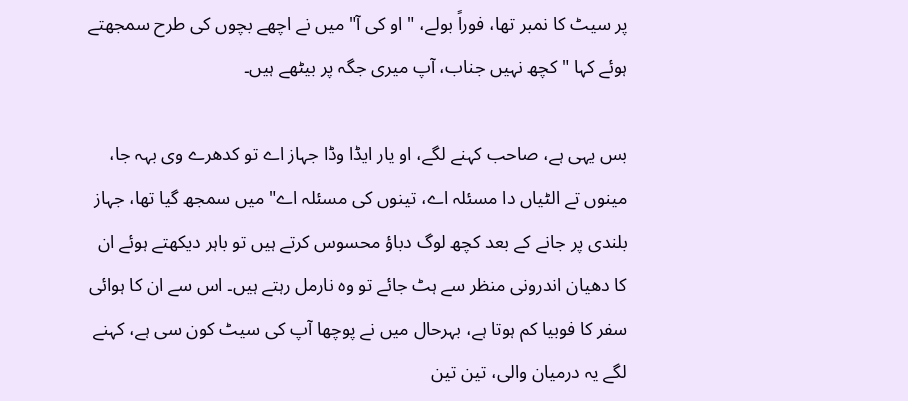پر سیٹ کا نمبر تھا، فوراً بولے، " او کی آ" میں نے اچھے بچوں کی طرح سمجھتے ہوئے کہا "کچھ نہیں جناب، آپ میری جگہ پر بیٹھے ہیں۔

بس یہی ہے، صاحب کہنے لگے، او یار ایڈا وڈا جہاز اے تو کدھرے وی بہہ جا، مینوں تے الٹیاں دا مسئلہ اے، تینوں کی مسئلہ اے" میں سمجھ گیا تھا، جہاز بلندی پر جانے کے بعد کچھ لوگ دباؤ محسوس کرتے ہیں تو باہر دیکھتے ہوئے ان کا دھیان اندرونی منظر سے ہٹ جائے تو وہ نارمل رہتے ہیں۔ اس سے ان کا ہوائی سفر کا فوبیا کم ہوتا ہے، بہرحال میں نے پوچھا آپ کی سیٹ کون سی ہے، کہنے لگے یہ درمیان والی، تین تین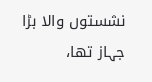نشستوں والا بڑا جہاز تھا،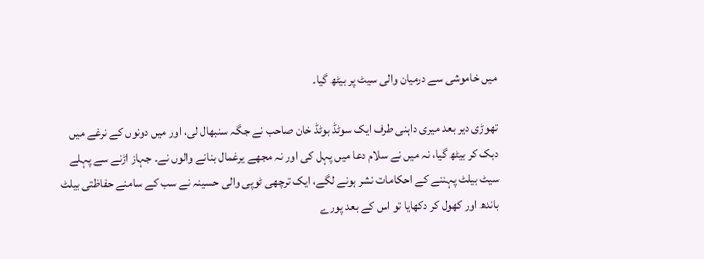میں خاموشی سے درمیان والی سیٹ پر بیٹھ گیا۔

تھوڑی دیر بعد میری داہنی طرف ایک سوٹڈ بوٹڈ خان صاحب نے جگہ سنبھال لی، اور میں دونوں کے نرغے میں دبک کر بیٹھ گیا، نہ میں نے سلام دعا میں پہل کی اور نہ مجھے یرغمال بنانے والوں نے۔ جہاز اڑنے سے پہلے سیٹ بیلٹ پہننے کے احکامات نشر ہونے لگے، ایک ترچھی ٹوپی والی حسینہ نے سب کے سامنے حفاظتی بیلٹ باندھ اور کھول کر دکھایا تو اس کے بعد پورے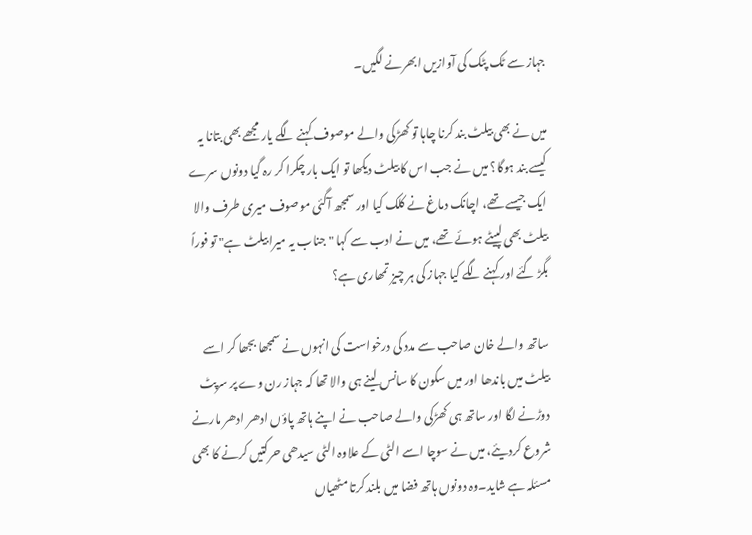جہاز سے ٹک پٹک کی آوازیں ابھرنے لگیں۔

میں نے بھی بیلٹ بند کرنا چاہا تو کھڑکی والے موصوف کہنے لگے یار مجھے بھی بتانا یہ کیسے بند ہوگا؟ میں نے جب اس کا بیلٹ دیکھا تو ایک بار چکرا کر رہ گیا دونوں سرے ایک جیسے تھے، اچانک دماغ نے کلک کیا اور سمجھ آگئی موصوف میری طرف والا بیلٹ بھی لپیٹے ہوئے تھے، میں نے ادب سے کہا " جناب یہ میرا بیلٹ ہے" تو فوراً بگڑ گئے اور کہنے لگے کیا جہاز کی ہر چیز تمھاری ہے؟

ساتھ والے خان صاحب سے مدد کی درخواست کی انہوں نے سمجھا بجھا کر اسے بیلٹ میں باندھا اور میں سکون کا سانس لینے ہی والا تھا کہ جہاز رن وے پر سرپٹ دوڑنے لگا اور ساتھ ہی کھڑکی والے صاحب نے اپنے ہاتھ پاؤں ادھر ادھر مارنے شروع کردیئے، میں نے سوچا اسے الٹی کے علاوہ الٹی سیدھی حرکتیں کرنے کا بھی مسئلہ ہے شاید۔وہ دونوں ہاتھ فضا میں بلند کرتا مٹھیاں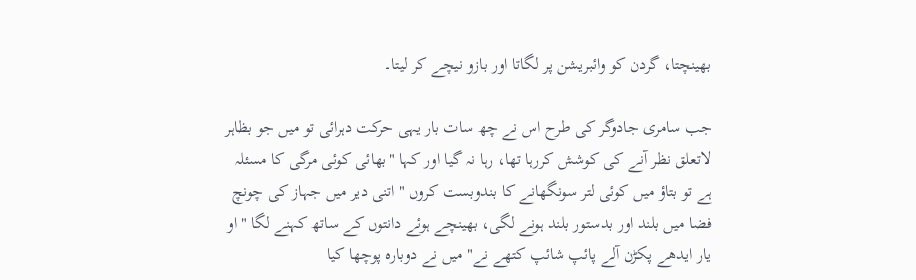بھینچتا، گردن کو وائبریشن پر لگاتا اور بازو نیچے کر لیتا۔

جب سامری جادوگر کی طرح اس نے چھ سات بار یہی حرکت دہرائی تو میں جو بظاہر لاتعلق نظر آنے کی کوشش کررہا تھا، رہا نہ گیا اور کہا "بھائی کوئی مرگی کا مسئلہ ہے تو بتاؤ میں کوئی لتر سونگھانے کا بندوبست کروں " اتنی دیر میں جہاز کی چونچ فضا میں بلند اور بدستور بلند ہونے لگی، بھینچے ہوئے دانتوں کے ساتھ کہنے لگا " او یار ایدھے پکڑن آلے پائپ شائپ کتھے نے" میں نے دوبارہ پوچھا کیا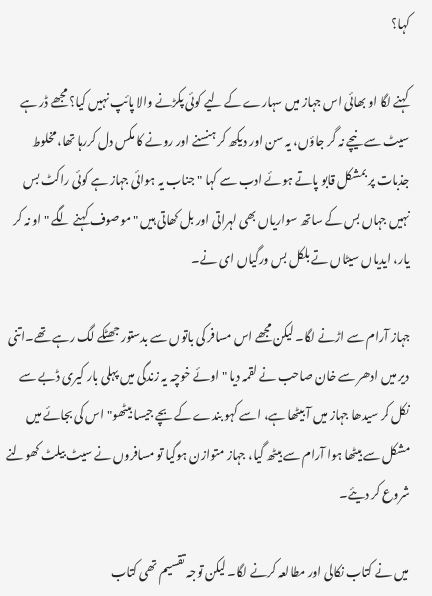کہا؟

کہنے لگا او بھائی اس جہاز میں سہارے کے لیے کوئی پکڑنے والا پائپ نہیں کیا؟ مجھے ڈر ہے سیٹ سے نیچے نہ گر جاؤں، یہ سن اور دیکھ کر ہنسنے اور رونے کا مکس دل کررہا تھا، مخلوط جذبات پر بمشکل قابو پاتے ہوئے ادب سے کہا " جناب یہ ہوائی جہاز ہے کوئی راکٹ بس نہیں جہاں بس کے ساتھ سواریاں بھی لہراتی اور بل کھاتی ہیں " موصوف کہنے لگے " او نہ کر یار، ایدیاں سیٹاں تے بلکل بس ورگیاں ای نے۔

جہاز آرام سے اڑنے لگا۔ لیکن مجھے اس مسافر کی باتوں سے بدستور جھٹکے لگ رہے تھے۔اتنی دیر میں ادھر سے خان صاحب نے لقمہ دیا " اوئے خوچہ یہ زندگی میں پہلی بار کیری ڈبے سے نکل کر سیدھا جہاز میں آ بیٹھا ہے، اسے کہو بندے کے بچے جیسا بیٹھو" اس کی بجائے میں مشکل سے بیٹھا ہوا آرام سے بیٹھ گیا، جہاز متوازن ہوگیا تو مسافروں نے سیٹ بیلٹ کھولنے شروع کر دیئے۔

میں نے کتاب نکالی اور مطالعہ کرنے لگا۔ لیکن توجہ تقسیم تھی کتاب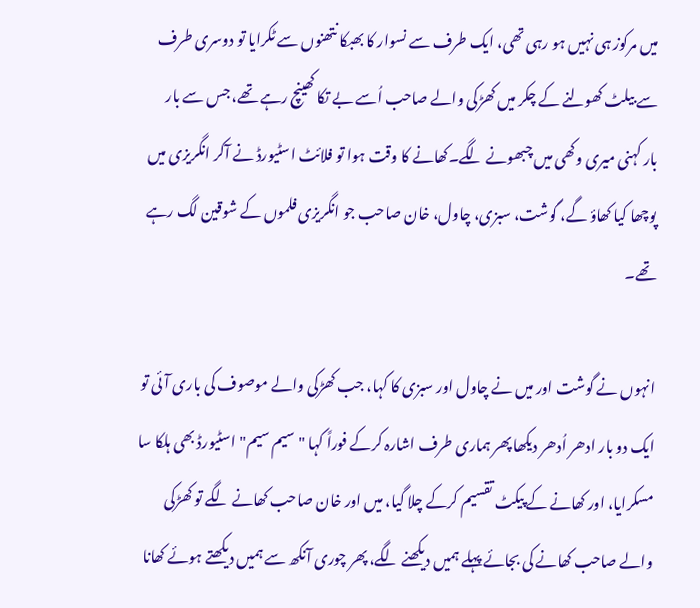میں مرکوز ہی نہیں ہو رہی تھی، ایک طرف سے نسوار کا بھبکا نتھنوں سے ٹکرایا تو دوسری طرف سے بیلٹ کھولنے کے چکر میں کھڑکی والے صاحب اُسے بے تکا کھینچ رہے تھے، جس سے بار بار کہنی میری وکھی میں چبھونے لگے۔کھانے کا وقت ہوا تو فلائٹ اسٹیورڈ نے آکر انگریزی میں پوچھا کیا کھاؤ گے، گوشت، سبزی، چاول، خان صاحب جو انگریزی فلموں کے شوقین لگ رہے تھے۔

انہوں نے گوشت اور میں نے چاول اور سبزی کا کہا، جب کھڑکی والے موصوف کی باری آئی تو ایک دو بار ادھر اُدھر دیکھا پھر ہماری طرف اشارہ کرکے فوراً کہا "سیم سیم" اسٹیورڈ بھی ہلکا سا مسکرایا، اور کھانے کے پیکٹ تقسیم کرکے چلا گیا، میں اور خان صاحب کھانے لگے تو کھڑکی والے صاحب کھانے کی بجائے پہلے ہمیں دیکھنے لگے، پھر چوری آنکھ سے ہمیں دیکھتے ہوئے کھانا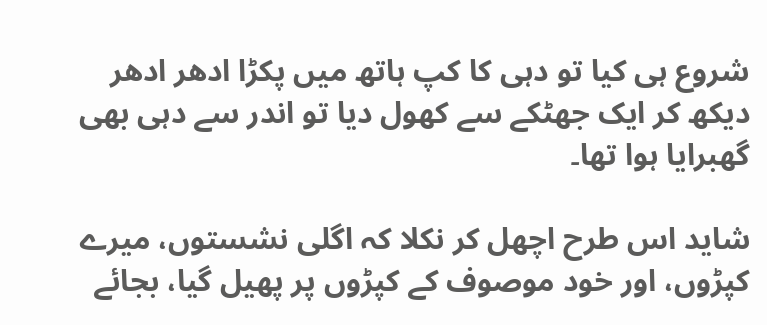شروع ہی کیا تو دہی کا کپ ہاتھ میں پکڑا ادھر ادھر دیکھ کر ایک جھٹکے سے کھول دیا تو اندر سے دہی بھی گھبرایا ہوا تھا۔

شاید اس طرح اچھل کر نکلا کہ اگلی نشستوں، میرے کپڑوں، اور خود موصوف کے کپڑوں پر پھیل گیا، بجائے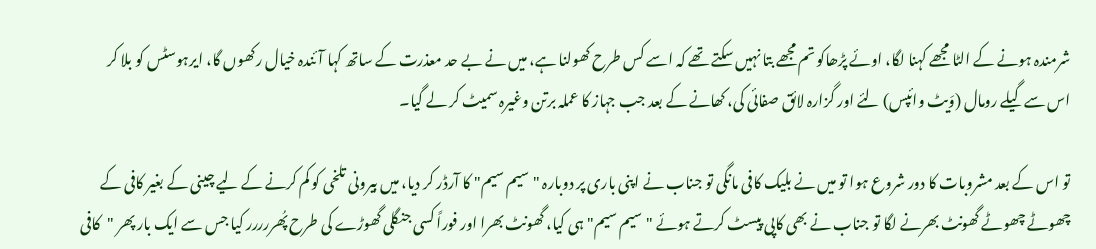شرمندہ ہونے کے الٹا مجھے کہنا لگا، اوئے پڑھاکو تم مجھے بتا نہیں سکتے تھے کہ اسے کس طرح کھولنا ہے، میں نے بے حد معذرت کے ساتھ کہا آئندہ خیال رکھوں گا، ایرہوسٹس کو بلا کر اس سے گیلے رومال (وَیٹ وائپس) لئے اور گزارہ لائق صفائی کی، کھانے کے بعد جب جہاز کا عملہ برتن وغیرہ سمیٹ کر لے گیا۔

تو اس کے بعد مشروبات کا دور شروع ہوا تو میں نے بلیک کافی مانگی تو جناب نے اپنی باری پر دوبارہ "سیم سیم" کا آرڈر کر دیا، میں بیرونی تلخی کو کم کرنے کے لیے چینی کے بغیر کافی کے چھوٹے چھوٹے گھونٹ بھرنے لگا تو جناب نے بھی کاپی پیسٹ کرتے ہوئے "سیم سیم" ہی کیا، گھونٹ بھرا اور فوراً کسی جنگلی گھوڑے کی طرح پُھررررر کیا جس سے ایک بار پھر "کافی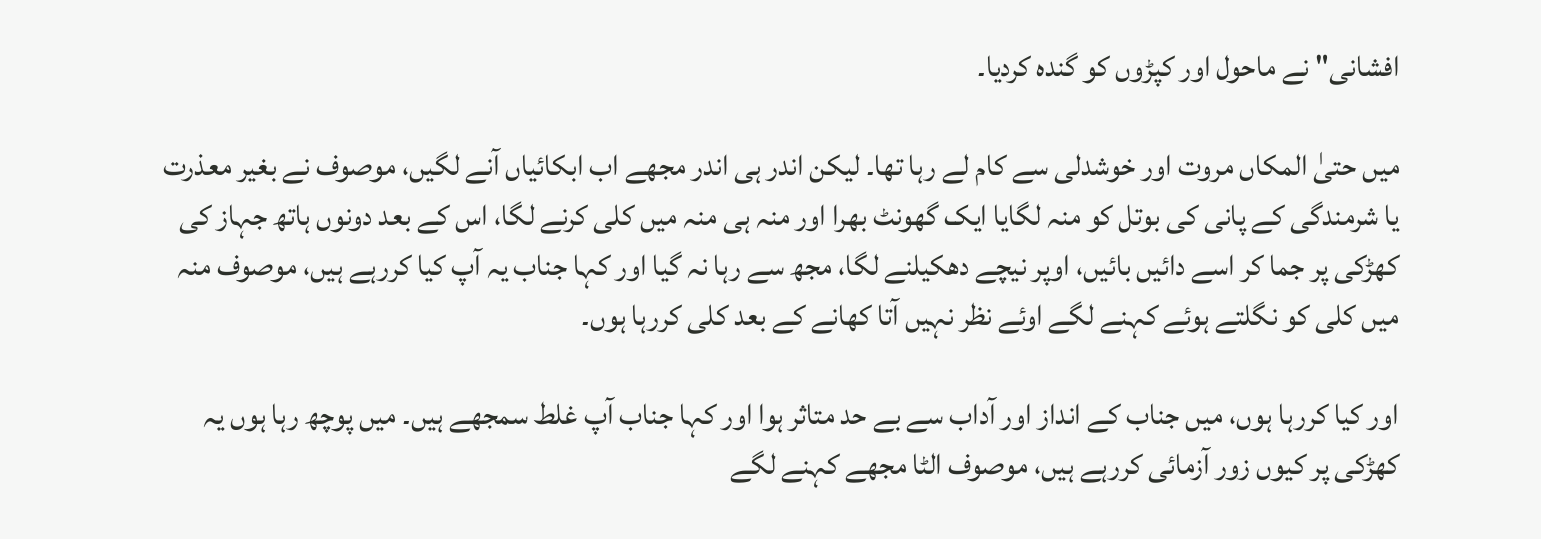افشانی" نے ماحول اور کپڑوں کو گندہ کردیا۔

میں حتیٰ المکاں مروت اور خوشدلی سے کام لے رہا تھا۔ لیکن اندر ہی اندر مجھے اب ابکائیاں آنے لگیں، موصوف نے بغیر معذرت یا شرمندگی کے پانی کی بوتل کو منہ لگایا ایک گھونٹ بھرا اور منہ ہی منہ میں کلی کرنے لگا، اس کے بعد دونوں ہاتھ جہاز کی کھڑکی پر جما کر اسے دائیں بائیں، اوپر نیچے دھکیلنے لگا، مجھ سے رہا نہ گیا اور کہا جناب یہ آپ کیا کررہے ہیں، موصوف منہ میں کلی کو نگلتے ہوئے کہنے لگے اوئے نظر نہیں آتا کھانے کے بعد کلی کررہا ہوں۔

اور کیا کررہا ہوں، میں جناب کے انداز اور آداب سے بے حد متاثر ہوا اور کہا جناب آپ غلط سمجھے ہیں۔ میں پوچھ رہا ہوں یہ کھڑکی پر کیوں زور آزمائی کررہے ہیں، موصوف الٹا مجھے کہنے لگے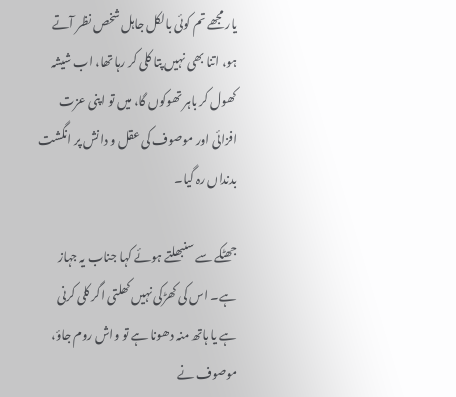یار مجھے تم کوئی بالکل جاہل شخص نظر آتے ہو، اتنا بھی نہیں پتا کلی کر رہا تھا، اب شیشہ کھول کر باہر تھوکوں گا، میں تو اپنی عزت افزائی اور موصوف کی عقل و دانش پر انگشت بدنداں رہ گیا۔

جھٹکے سے سنبھلتے ہوئے کہا جناب یہ جہاز ہے۔ اس کی کھڑکی نہیں کھلتی اگر کلی کرنی ہے یا ہاتھ منہ دھونا ہے تو واش روم جاؤ، موصوف نے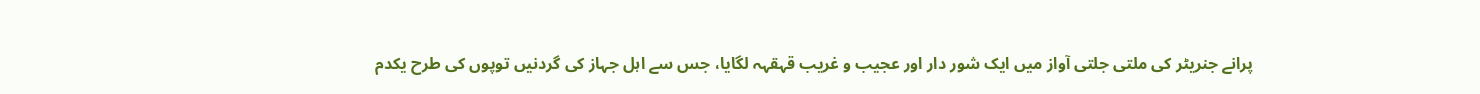پرانے جنریٹر کی ملتی جلتی آواز میں ایک شور دار اور عجیب و غریب قہقہہ لگایا، جس سے اہل جہاز کی گردنیں توپوں کی طرح یکدم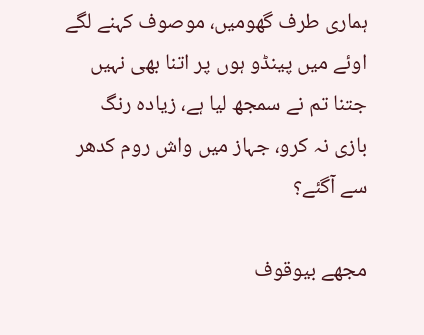ہماری طرف گھومیں، موصوف کہنے لگے اوئے میں پینڈو ہوں پر اتنا بھی نہیں جتنا تم نے سمجھ لیا ہے، زیادہ رنگ بازی نہ کرو، جہاز میں واش روم کدھر سے آگئے؟

مجھے بیوقوف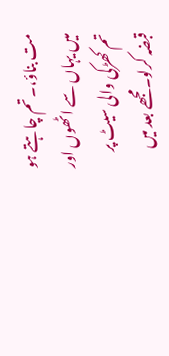مت بناؤ،۔ تم چاہتے ہو میں یہاں سے اٹھوں اور تم کھڑکی والی سیٹ پر قبضہ کرلو۔مجھے بعد میں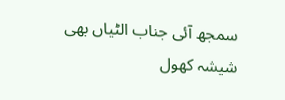سمجھ آئی جناب الٹیاں بھی شیشہ کھول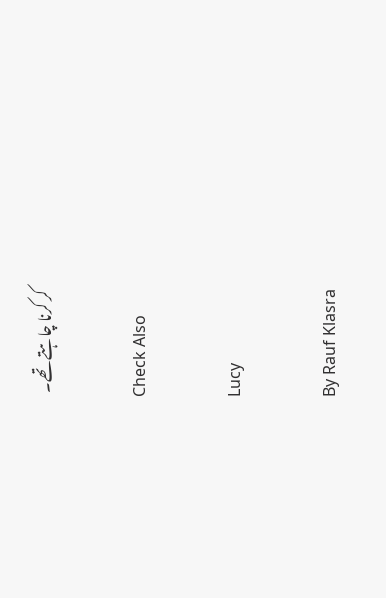کر کرنا چاہتے تھے۔

Check Also

Lucy

By Rauf Klasra